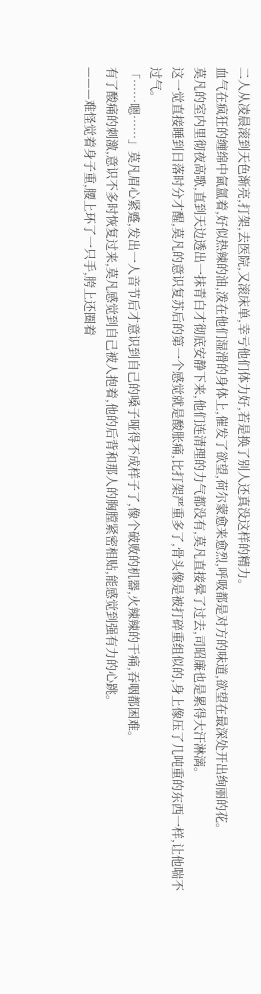二人从凌晨滚到天色渐亮,打架,去医院,又滚床单,幸亏他们体力好,若是换了别人还真没这样的精力。
血气在疯狂的缠绵中氤氲着,好似热辣的油,泼在他们湿滑的身体上,催发了欲望,荷尔蒙愈来愈烈,呼吸都是对方的味道,欲望在最深处开出绚丽的花。
莫凡的室内里彻夜高歌,直到天边透出一抹青白才彻底安静下来,他们连清理的力气都没有,莫凡直接晕了过去,司昭廉也是累得大汗淋漓。
这一觉直接睡到日落时分才醒,莫凡的意识复苏后的第一个感觉就是酸胀痛,比打架严重多了,骨头像是被打碎重组似的,身上像压了几吨重的东西一样,让他喘不过气。
「……嗯……」莫凡眉心紧蹙,发出一人音节后才意识到自己的嗓子哑得不成样子了,像个破败的机器,火辣辣的干痛,吞咽都困难。
有了酸痛的刺激,意识不多时恢复过来,莫凡感觉到自己被人抱着,他的后背和那人的胸膛紧密相贴,能感觉到强有力的心跳。
———难怪觉着身子重,腰上环了一只手,胯上还圈着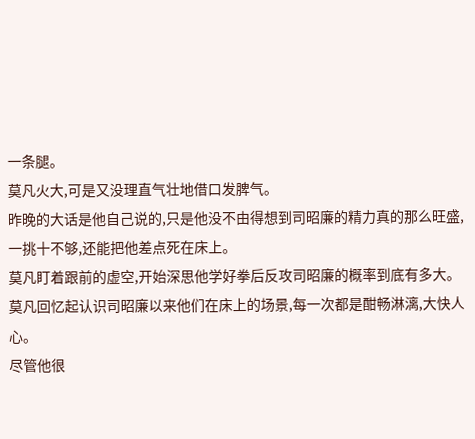一条腿。
莫凡火大,可是又没理直气壮地借口发脾气。
昨晚的大话是他自己说的,只是他没不由得想到司昭廉的精力真的那么旺盛,一挑十不够,还能把他差点死在床上。
莫凡盯着跟前的虚空,开始深思他学好拳后反攻司昭廉的概率到底有多大。
莫凡回忆起认识司昭廉以来他们在床上的场景,每一次都是酣畅淋漓,大快人心。
尽管他很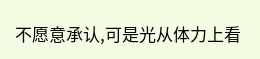不愿意承认,可是光从体力上看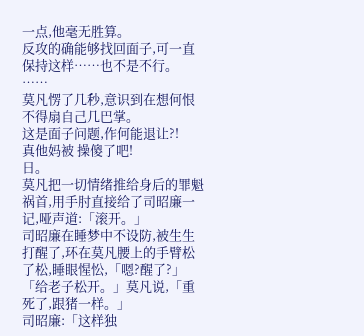一点,他毫无胜算。
反攻的确能够找回面子,可一直保持这样……也不是不行。
……
莫凡愣了几秒,意识到在想何恨不得扇自己几巴掌。
这是面子问题,作何能退让?!
真他妈被 操傻了吧!
日。
莫凡把一切情绪推给身后的罪魁祸首,用手肘直接给了司昭廉一记,哑声道:「滚开。」
司昭廉在睡梦中不设防,被生生打醒了,环在莫凡腰上的手臂松了松,睡眼惺忪,「嗯?醒了?」
「给老子松开。」莫凡说,「重死了,跟猪一样。」
司昭廉:「这样独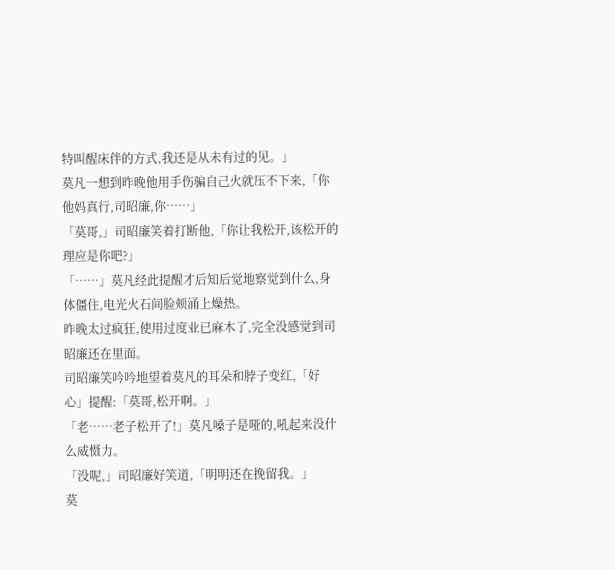特叫醒床伴的方式,我还是从未有过的见。」
莫凡一想到昨晚他用手伤骗自己火就压不下来,「你他妈真行,司昭廉,你……」
「莫哥,」司昭廉笑着打断他,「你让我松开,该松开的理应是你吧?」
「……」莫凡经此提醒才后知后觉地察觉到什么,身体僵住,电光火石间脸颊涌上燥热。
昨晚太过疯狂,使用过度业已麻木了,完全没感觉到司昭廉还在里面。
司昭廉笑吟吟地望着莫凡的耳朵和脖子变红,「好心」提醒:「莫哥,松开啊。」
「老……老子松开了!」莫凡嗓子是哑的,吼起来没什么威慑力。
「没呢,」司昭廉好笑道,「明明还在挽留我。」
莫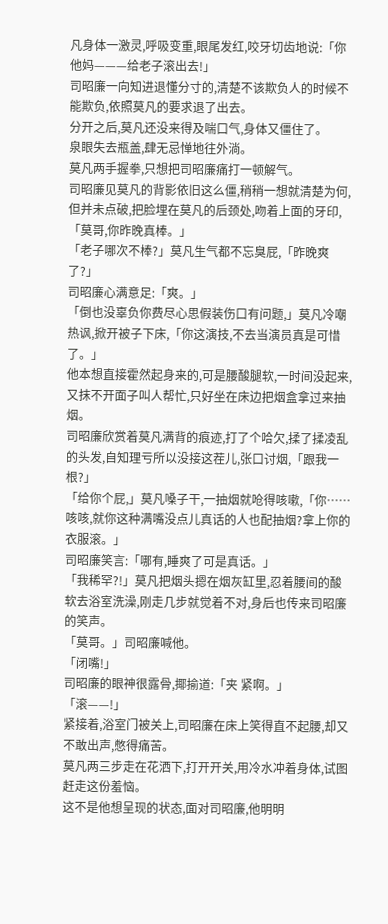凡身体一激灵,呼吸变重,眼尾发红,咬牙切齿地说:「你他妈———给老子滚出去!」
司昭廉一向知进退懂分寸的,清楚不该欺负人的时候不能欺负,依照莫凡的要求退了出去。
分开之后,莫凡还没来得及喘口气,身体又僵住了。
泉眼失去瓶盖,肆无忌惮地往外淌。
莫凡两手握拳,只想把司昭廉痛打一顿解气。
司昭廉见莫凡的背影依旧这么僵,稍稍一想就清楚为何,但并未点破,把脸埋在莫凡的后颈处,吻着上面的牙印,「莫哥,你昨晚真棒。」
「老子哪次不棒?」莫凡生气都不忘臭屁,「昨晚爽了?」
司昭廉心满意足:「爽。」
「倒也没辜负你费尽心思假装伤口有问题,」莫凡冷嘲热讽,掀开被子下床,「你这演技,不去当演员真是可惜了。」
他本想直接霍然起身来的,可是腰酸腿软,一时间没起来,又抹不开面子叫人帮忙,只好坐在床边把烟盒拿过来抽烟。
司昭廉欣赏着莫凡满背的痕迹,打了个哈欠,揉了揉凌乱的头发,自知理亏所以没接这茬儿,张口讨烟,「跟我一根?」
「给你个屁,」莫凡嗓子干,一抽烟就呛得咳嗽,「你……咳咳,就你这种满嘴没点儿真话的人也配抽烟?拿上你的衣服滚。」
司昭廉笑言:「哪有,睡爽了可是真话。」
「我稀罕?!」莫凡把烟头摁在烟灰缸里,忍着腰间的酸软去浴室洗澡,刚走几步就觉着不对,身后也传来司昭廉的笑声。
「莫哥。」司昭廉喊他。
「闭嘴!」
司昭廉的眼神很露骨,揶揄道:「夹 紧啊。」
「滚——!」
紧接着,浴室门被关上,司昭廉在床上笑得直不起腰,却又不敢出声,憋得痛苦。
莫凡两三步走在花洒下,打开开关,用冷水冲着身体,试图赶走这份羞恼。
这不是他想呈现的状态,面对司昭廉,他明明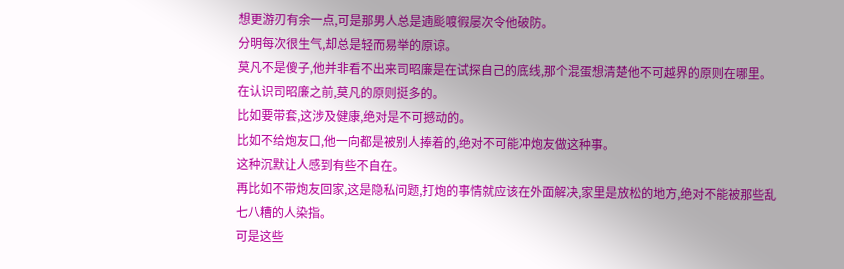想更游刃有余一点,可是那男人总是遖颩喥徦屡次令他破防。
分明每次很生气,却总是轻而易举的原谅。
莫凡不是傻子,他并非看不出来司昭廉是在试探自己的底线,那个混蛋想清楚他不可越界的原则在哪里。
在认识司昭廉之前,莫凡的原则挺多的。
比如要带套,这涉及健康,绝对是不可撼动的。
比如不给炮友口,他一向都是被别人捧着的,绝对不可能冲炮友做这种事。
这种沉默让人感到有些不自在。
再比如不带炮友回家,这是隐私问题,打炮的事情就应该在外面解决,家里是放松的地方,绝对不能被那些乱七八糟的人染指。
可是这些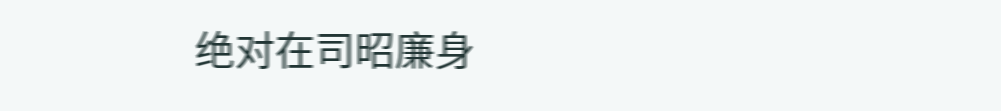绝对在司昭廉身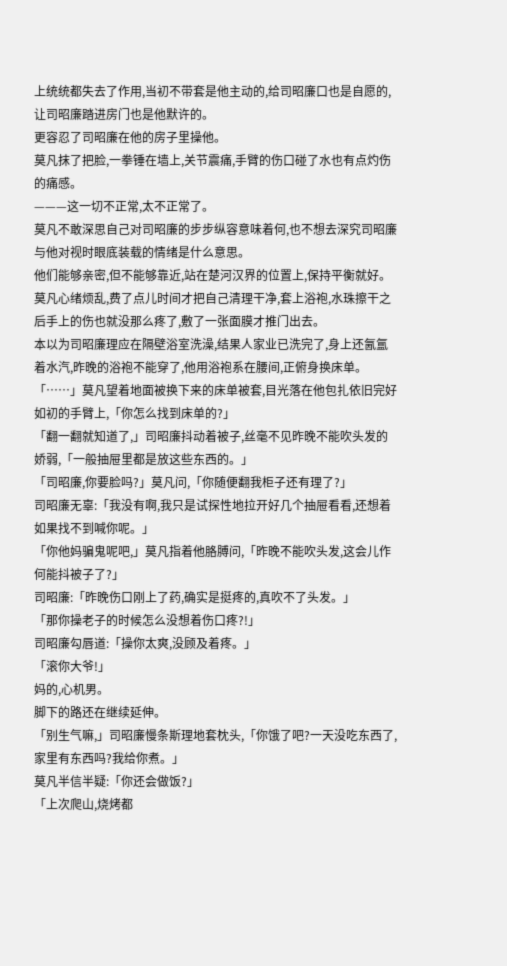上统统都失去了作用,当初不带套是他主动的,给司昭廉口也是自愿的,让司昭廉踏进房门也是他默许的。
更容忍了司昭廉在他的房子里操他。
莫凡抹了把脸,一拳锤在墙上,关节震痛,手臂的伤口碰了水也有点灼伤的痛感。
———这一切不正常,太不正常了。
莫凡不敢深思自己对司昭廉的步步纵容意味着何,也不想去深究司昭廉与他对视时眼底装载的情绪是什么意思。
他们能够亲密,但不能够靠近,站在楚河汉界的位置上,保持平衡就好。
莫凡心绪烦乱,费了点儿时间才把自己清理干净,套上浴袍,水珠擦干之后手上的伤也就没那么疼了,敷了一张面膜才推门出去。
本以为司昭廉理应在隔壁浴室洗澡,结果人家业已洗完了,身上还氤氲着水汽,昨晚的浴袍不能穿了,他用浴袍系在腰间,正俯身换床单。
「……」莫凡望着地面被换下来的床单被套,目光落在他包扎依旧完好如初的手臂上,「你怎么找到床单的?」
「翻一翻就知道了,」司昭廉抖动着被子,丝毫不见昨晚不能吹头发的娇弱,「一般抽屉里都是放这些东西的。」
「司昭廉,你要脸吗?」莫凡问,「你随便翻我柜子还有理了?」
司昭廉无辜:「我没有啊,我只是试探性地拉开好几个抽屉看看,还想着如果找不到喊你呢。」
「你他妈骗鬼呢吧,」莫凡指着他胳膊问,「昨晚不能吹头发,这会儿作何能抖被子了?」
司昭廉:「昨晚伤口刚上了药,确实是挺疼的,真吹不了头发。」
「那你操老子的时候怎么没想着伤口疼?!」
司昭廉勾唇道:「操你太爽,没顾及着疼。」
「滚你大爷!」
妈的,心机男。
脚下的路还在继续延伸。
「别生气嘛,」司昭廉慢条斯理地套枕头,「你饿了吧?一天没吃东西了,家里有东西吗?我给你煮。」
莫凡半信半疑:「你还会做饭?」
「上次爬山,烧烤都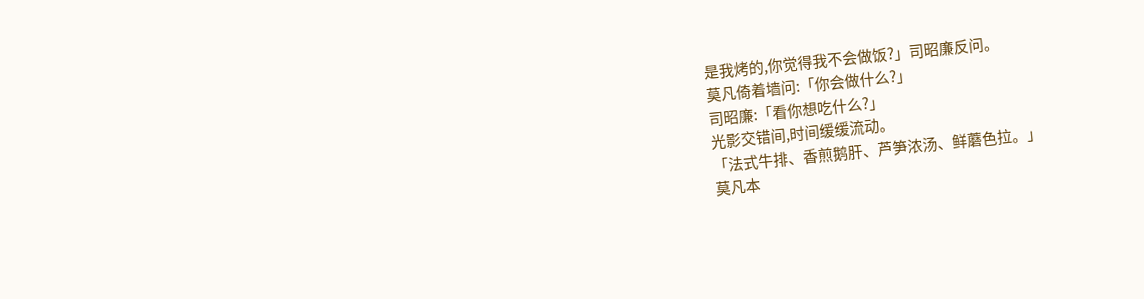是我烤的,你觉得我不会做饭?」司昭廉反问。
莫凡倚着墙问:「你会做什么?」
司昭廉:「看你想吃什么?」
光影交错间,时间缓缓流动。
「法式牛排、香煎鹅肝、芦笋浓汤、鲜蘑色拉。」
莫凡本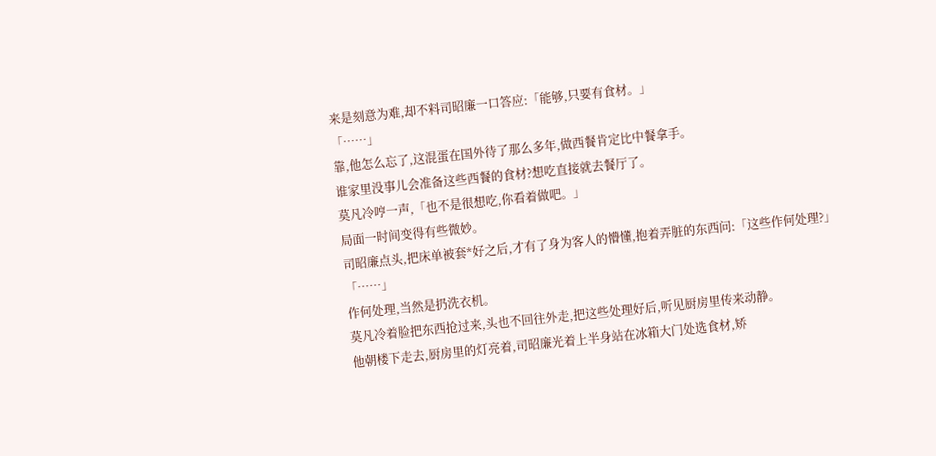来是刻意为难,却不料司昭廉一口答应:「能够,只要有食材。」
「……」
靠,他怎么忘了,这混蛋在国外待了那么多年,做西餐肯定比中餐拿手。
谁家里没事儿会准备这些西餐的食材?想吃直接就去餐厅了。
莫凡冷哼一声,「也不是很想吃,你看着做吧。」
局面一时间变得有些微妙。
司昭廉点头,把床单被套*好之后,才有了身为客人的懵懂,抱着弄脏的东西问:「这些作何处理?」
「……」
作何处理,当然是扔洗衣机。
莫凡冷着脸把东西抢过来,头也不回往外走,把这些处理好后,听见厨房里传来动静。
他朝楼下走去,厨房里的灯亮着,司昭廉光着上半身站在冰箱大门处选食材,矫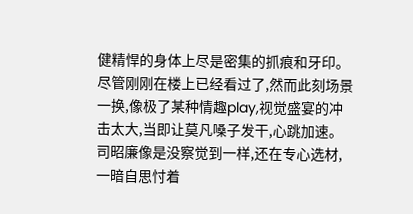健精悍的身体上尽是密集的抓痕和牙印。
尽管刚刚在楼上已经看过了,然而此刻场景一换,像极了某种情趣play,视觉盛宴的冲击太大,当即让莫凡嗓子发干,心跳加速。
司昭廉像是没察觉到一样,还在专心选材,一暗自思忖着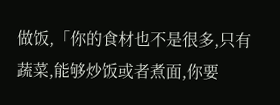做饭,「你的食材也不是很多,只有蔬菜,能够炒饭或者煮面,你要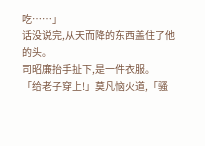吃……」
话没说完,从天而降的东西盖住了他的头。
司昭廉抬手扯下,是一件衣服。
「给老子穿上!」莫凡恼火道,「骚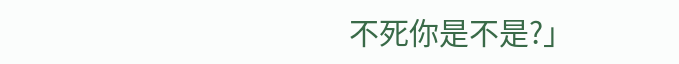不死你是不是?」